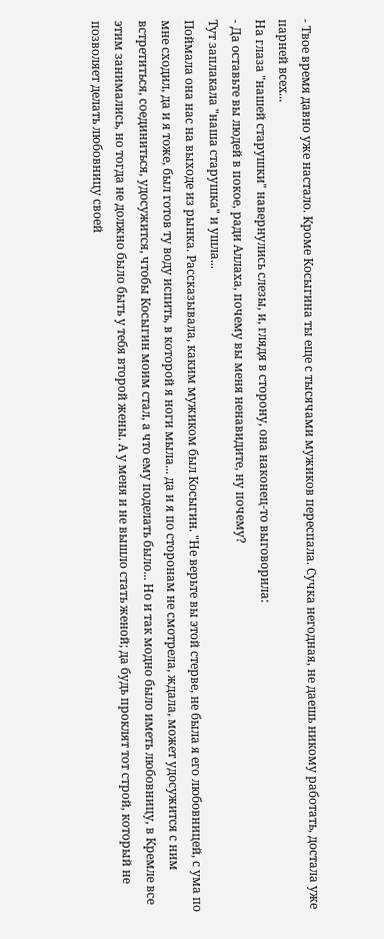- Твое время давно уже настало. Кроме Косыгина ты еще с тысячами мужиков переспала. Сучка негодная, не даешь никому работать, достала уже парней всех...
На глаза "нашей старушки" навернулись слезы, и, глядя в сторону, она наконец-то выговорила:
- Да оставьте вы людей в покое, ради Аллаха, почему вы меня ненавидите, ну почему?
Тут заплакала "наша старушка" и ушла...
Поймала она нас на выходе из рынка. Рассказывала, каким мужиком был Косыгин. "Не верьте вы этой стерве, не была я его любовницей, с ума по мне сходил, да и я тоже, был готов ту воду испить, в которой я ноги мыла... да и я по сторонам не смотрела, ждала, может удосужится с ним встретиться, соединиться, удосужится, чтобы Косыгин моим стал, а что ему поделать было... Но и так модно было иметь любовницу, в Кремле все этим занимались, но тогда не должно было быть у тебя второй жены. А у меня и не вышло стать женой; да будь проклят тот строй, который не позволяет делать любовницу своей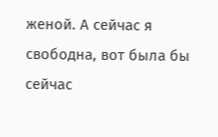женой. А сейчас я свободна, вот была бы сейчас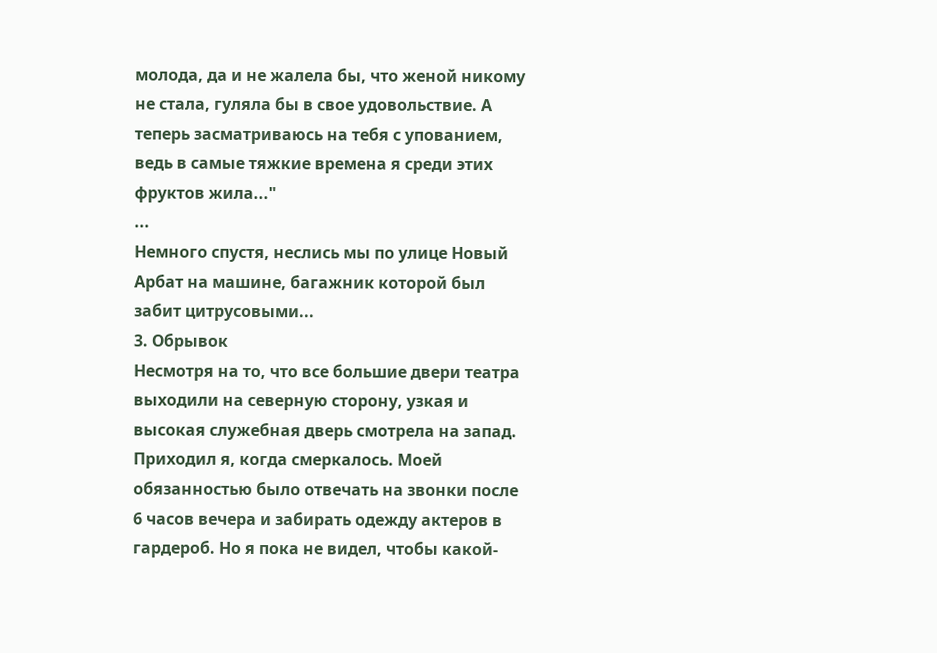молода, да и не жалела бы, что женой никому не стала, гуляла бы в свое удовольствие. А теперь засматриваюсь на тебя с упованием, ведь в самые тяжкие времена я среди этих фруктов жила..."
...
Немного спустя, неслись мы по улице Новый Арбат на машине, багажник которой был забит цитрусовыми...
3. Обрывок
Несмотря на то, что все большие двери театра выходили на северную сторону, узкая и высокая служебная дверь смотрела на запад. Приходил я, когда смеркалось. Моей обязанностью было отвечать на звонки после 6 часов вечера и забирать одежду актеров в гардероб. Но я пока не видел, чтобы какой-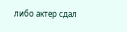либо актер сдал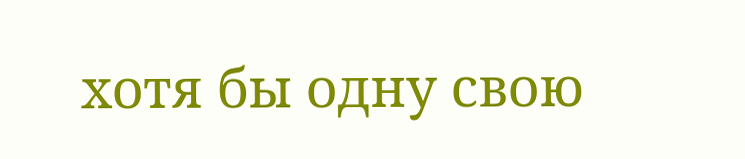хотя бы одну свою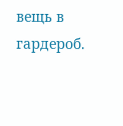вещь в гардероб.